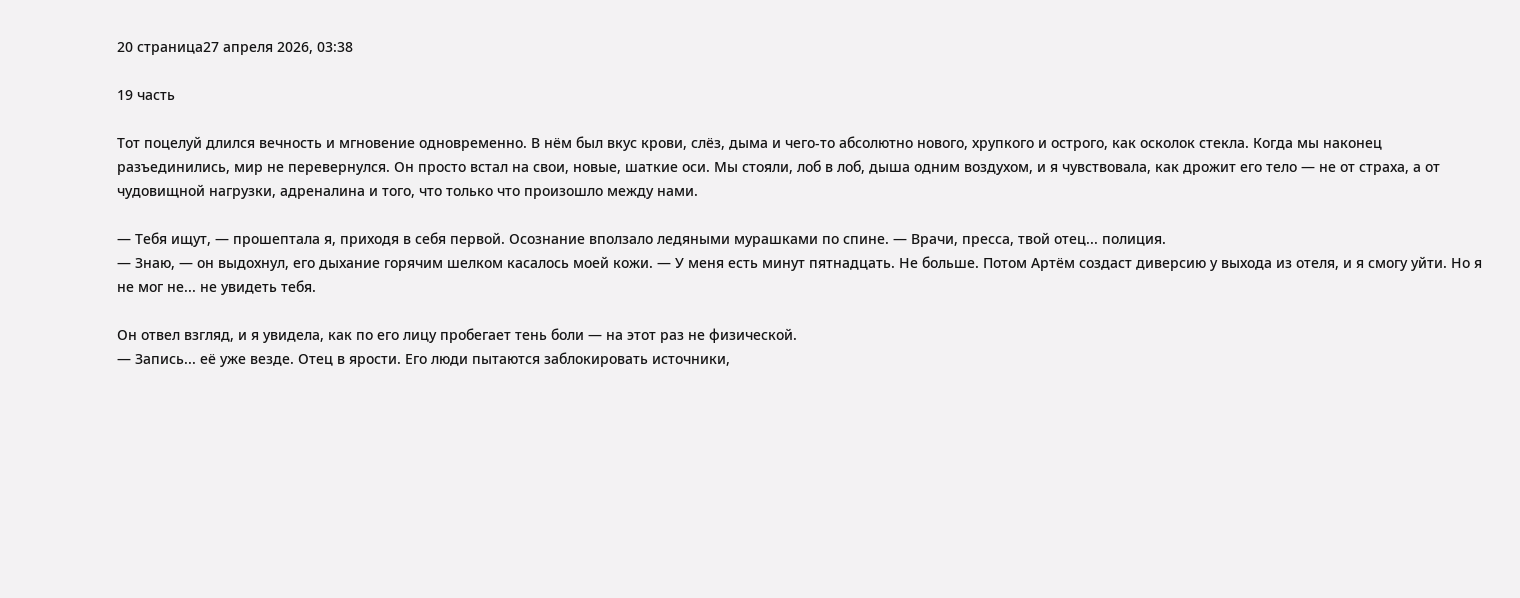20 страница27 апреля 2026, 03:38

19 часть

Тот поцелуй длился вечность и мгновение одновременно. В нём был вкус крови, слёз, дыма и чего-то абсолютно нового, хрупкого и острого, как осколок стекла. Когда мы наконец разъединились, мир не перевернулся. Он просто встал на свои, новые, шаткие оси. Мы стояли, лоб в лоб, дыша одним воздухом, и я чувствовала, как дрожит его тело — не от страха, а от чудовищной нагрузки, адреналина и того, что только что произошло между нами.

— Тебя ищут, — прошептала я, приходя в себя первой. Осознание вползало ледяными мурашками по спине. — Врачи, пресса, твой отец... полиция.
— Знаю, — он выдохнул, его дыхание горячим шелком касалось моей кожи. — У меня есть минут пятнадцать. Не больше. Потом Артём создаст диверсию у выхода из отеля, и я смогу уйти. Но я не мог не... не увидеть тебя.

Он отвел взгляд, и я увидела, как по его лицу пробегает тень боли — на этот раз не физической.
— Запись... её уже везде. Отец в ярости. Его люди пытаются заблокировать источники,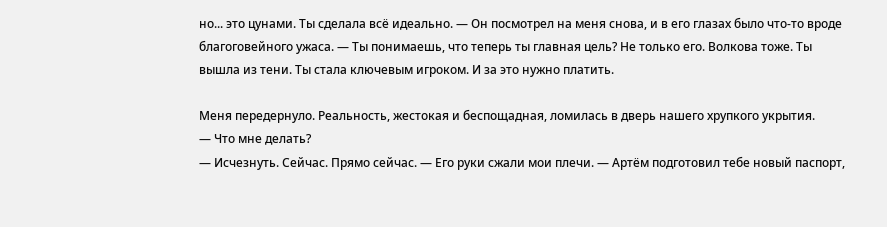но... это цунами. Ты сделала всё идеально. — Он посмотрел на меня снова, и в его глазах было что-то вроде благоговейного ужаса. — Ты понимаешь, что теперь ты главная цель? Не только его. Волкова тоже. Ты вышла из тени. Ты стала ключевым игроком. И за это нужно платить.

Меня передернуло. Реальность, жестокая и беспощадная, ломилась в дверь нашего хрупкого укрытия.
— Что мне делать?
— Исчезнуть. Сейчас. Прямо сейчас. — Его руки сжали мои плечи. — Артём подготовил тебе новый паспорт,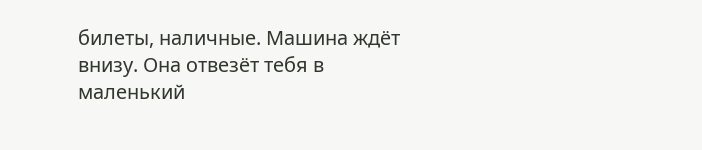билеты, наличные. Машина ждёт внизу. Она отвезёт тебя в маленький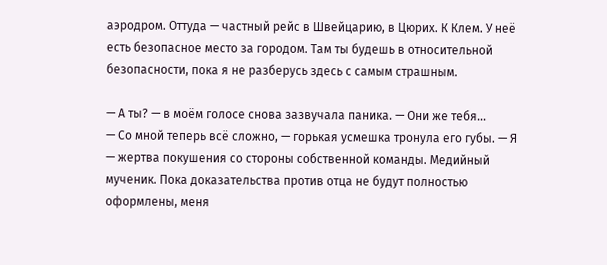аэродром. Оттуда — частный рейс в Швейцарию, в Цюрих. К Клем. У неё есть безопасное место за городом. Там ты будешь в относительной безопасности, пока я не разберусь здесь с самым страшным.

— А ты? — в моём голосе снова зазвучала паника. — Они же тебя...
— Со мной теперь всё сложно, — горькая усмешка тронула его губы. — Я — жертва покушения со стороны собственной команды. Медийный мученик. Пока доказательства против отца не будут полностью оформлены, меня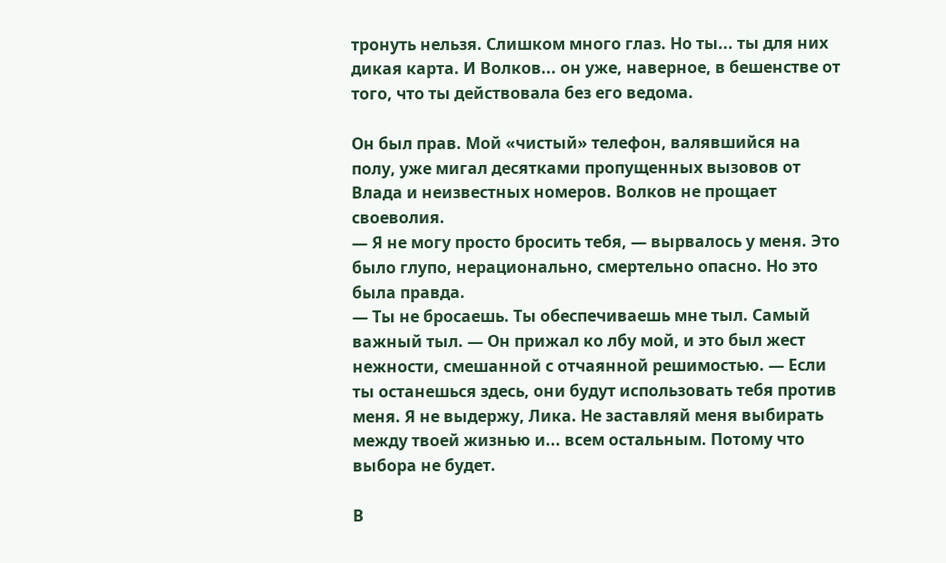тронуть нельзя. Слишком много глаз. Но ты... ты для них дикая карта. И Волков... он уже, наверное, в бешенстве от того, что ты действовала без его ведома.

Он был прав. Мой «чистый» телефон, валявшийся на полу, уже мигал десятками пропущенных вызовов от Влада и неизвестных номеров. Волков не прощает своеволия.
— Я не могу просто бросить тебя, — вырвалось у меня. Это было глупо, нерационально, смертельно опасно. Но это была правда.
— Ты не бросаешь. Ты обеспечиваешь мне тыл. Самый важный тыл. — Он прижал ко лбу мой, и это был жест нежности, смешанной с отчаянной решимостью. — Если ты останешься здесь, они будут использовать тебя против меня. Я не выдержу, Лика. Не заставляй меня выбирать между твоей жизнью и... всем остальным. Потому что выбора не будет.

В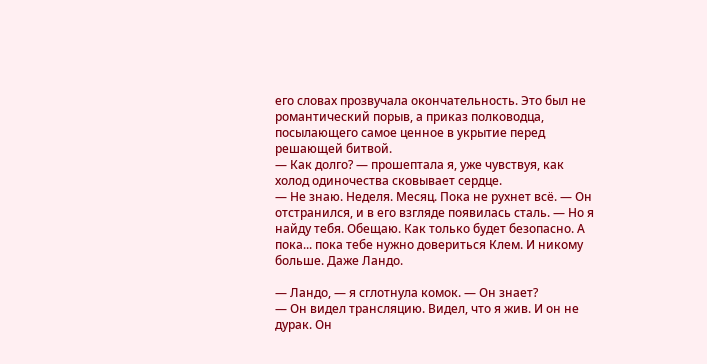его словах прозвучала окончательность. Это был не романтический порыв, а приказ полководца, посылающего самое ценное в укрытие перед решающей битвой.
— Как долго? — прошептала я, уже чувствуя, как холод одиночества сковывает сердце.
— Не знаю. Неделя. Месяц. Пока не рухнет всё. — Он отстранился, и в его взгляде появилась сталь. — Но я найду тебя. Обещаю. Как только будет безопасно. А пока... пока тебе нужно довериться Клем. И никому больше. Даже Ландо.

— Ландо, — я сглотнула комок. — Он знает?
— Он видел трансляцию. Видел, что я жив. И он не дурак. Он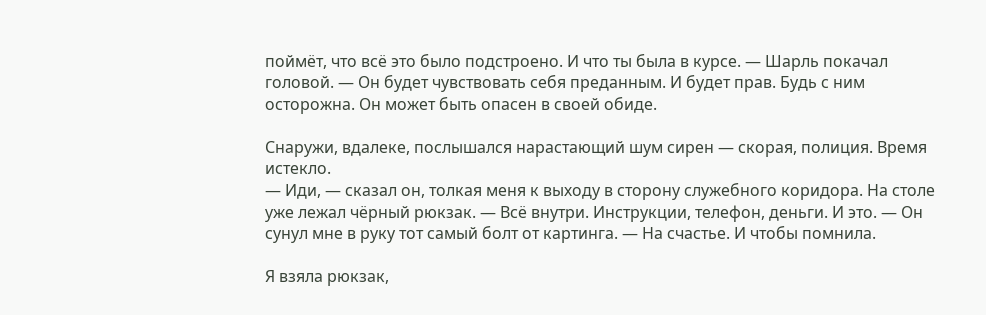поймёт, что всё это было подстроено. И что ты была в курсе. — Шарль покачал головой. — Он будет чувствовать себя преданным. И будет прав. Будь с ним осторожна. Он может быть опасен в своей обиде.

Снаружи, вдалеке, послышался нарастающий шум сирен — скорая, полиция. Время истекло.
— Иди, — сказал он, толкая меня к выходу в сторону служебного коридора. На столе уже лежал чёрный рюкзак. — Всё внутри. Инструкции, телефон, деньги. И это. — Он сунул мне в руку тот самый болт от картинга. — На счастье. И чтобы помнила.

Я взяла рюкзак,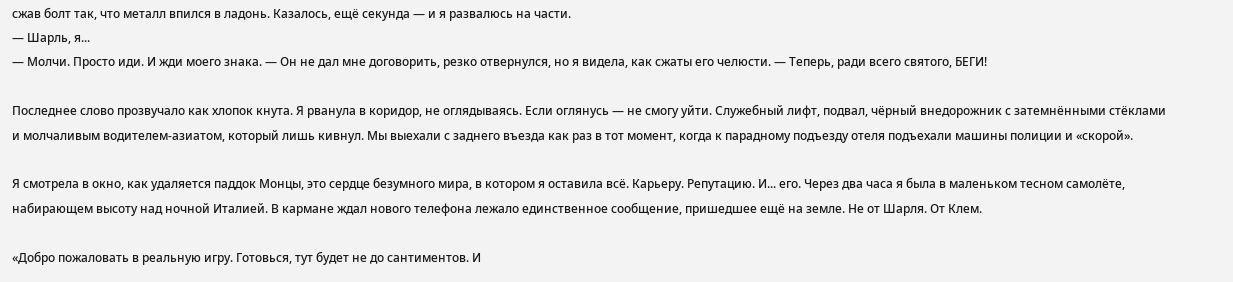сжав болт так, что металл впился в ладонь. Казалось, ещё секунда — и я развалюсь на части.
— Шарль, я...
— Молчи. Просто иди. И жди моего знака. — Он не дал мне договорить, резко отвернулся, но я видела, как сжаты его челюсти. — Теперь, ради всего святого, БЕГИ!

Последнее слово прозвучало как хлопок кнута. Я рванула в коридор, не оглядываясь. Если оглянусь — не смогу уйти. Служебный лифт, подвал, чёрный внедорожник с затемнёнными стёклами и молчаливым водителем-азиатом, который лишь кивнул. Мы выехали с заднего въезда как раз в тот момент, когда к парадному подъезду отеля подъехали машины полиции и «скорой».

Я смотрела в окно, как удаляется паддок Монцы, это сердце безумного мира, в котором я оставила всё. Карьеру. Репутацию. И... его. Через два часа я была в маленьком тесном самолёте, набирающем высоту над ночной Италией. В кармане ждал нового телефона лежало единственное сообщение, пришедшее ещё на земле. Не от Шарля. От Клем.

«Добро пожаловать в реальную игру. Готовься, тут будет не до сантиментов. И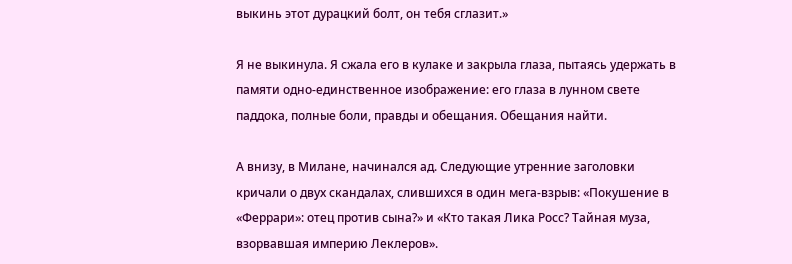выкинь этот дурацкий болт, он тебя сглазит.»

Я не выкинула. Я сжала его в кулаке и закрыла глаза, пытаясь удержать в памяти одно-единственное изображение: его глаза в лунном свете паддока, полные боли, правды и обещания. Обещания найти.

А внизу, в Милане, начинался ад. Следующие утренние заголовки кричали о двух скандалах, слившихся в один мега-взрыв: «Покушение в «Феррари»: отец против сына?» и «Кто такая Лика Росс? Тайная муза, взорвавшая империю Леклеров».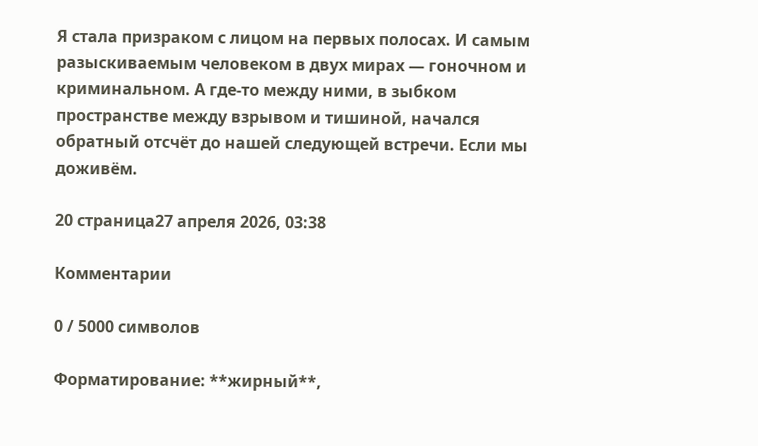Я стала призраком с лицом на первых полосах. И самым разыскиваемым человеком в двух мирах — гоночном и криминальном. А где-то между ними, в зыбком пространстве между взрывом и тишиной, начался обратный отсчёт до нашей следующей встречи. Если мы доживём.

20 страница27 апреля 2026, 03:38

Комментарии

0 / 5000 символов

Форматирование: **жирный**,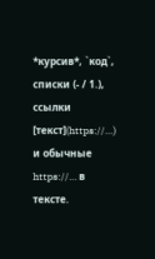*курсив*, `код`, списки (- / 1.), ссылки [текст](https://…) и обычные https://… в тексте.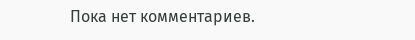Пока нет комментариев.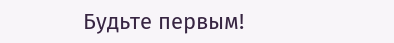Будьте первым!